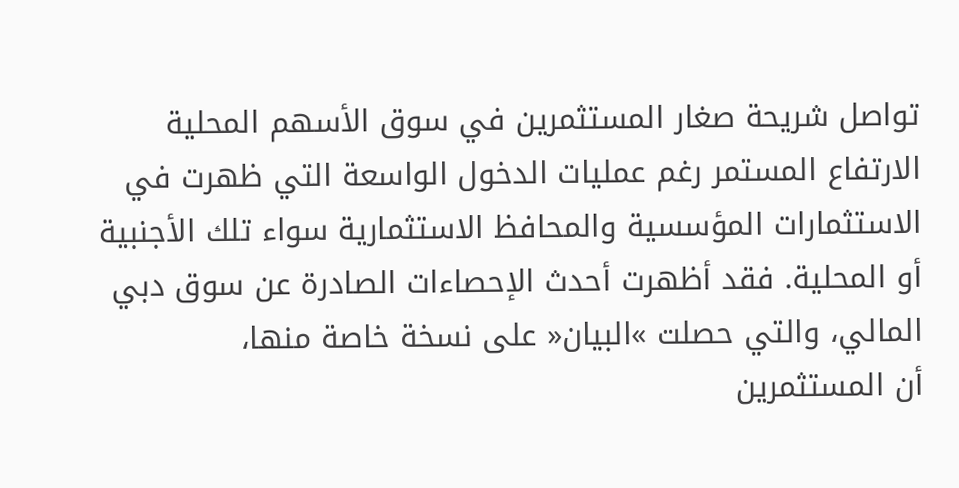تواصل شريحة صغار المستثمرين في سوق الأسهم المحلية الارتفاع المستمر رغم عمليات الدخول الواسعة التي ظهرت في الاستثمارات المؤسسية والمحافظ الاستثمارية سواء تلك الأجنبية أو المحلية. فقد أظهرت أحدث الإحصاءات الصادرة عن سوق دبي المالي، والتي حصلت »البيان« على نسخة خاصة منها،
أن المستثمرين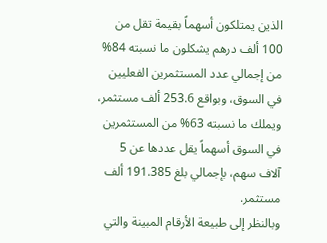الذين يمتلكون أسهماً بقيمة تقل من 100 ألف درهم يشكلون ما نسبته 84% من إجمالي عدد المستثمرين الفعليين في السوق، وبواقع 253.6 ألف مستثمر، ويملك ما نسبته 63% من المستثمرين في السوق أسهماً يقل عددها عن 5 آلاف سهم، بإجمالي بلغ 191.385 ألف مستثمر.
وبالنظر إلى طبيعة الأرقام المبينة والتي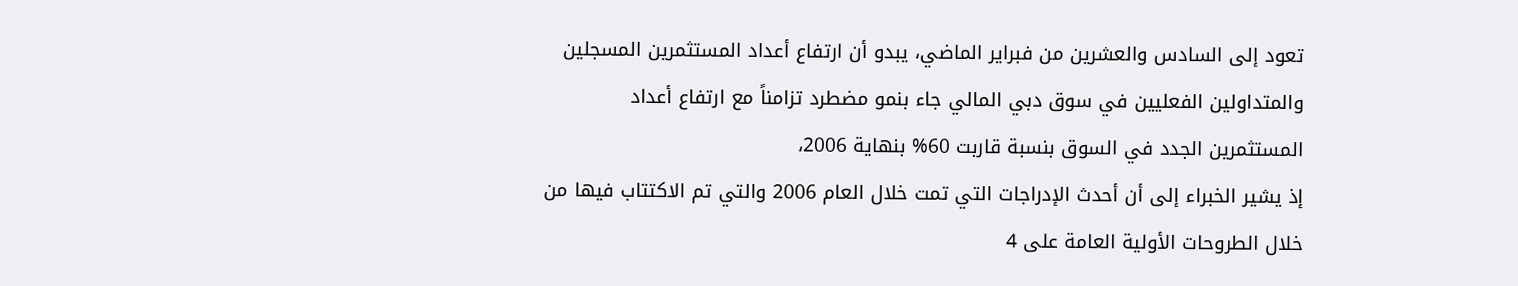تعود إلى السادس والعشرين من فبراير الماضي، يبدو أن ارتفاع أعداد المستثمرين المسجلين والمتداولين الفعليين في سوق دبي المالي جاء بنمو مضطرد تزامناً مع ارتفاع أعداد المستثمرين الجدد في السوق بنسبة قاربت 60% بنهاية 2006،
إذ يشير الخبراء إلى أن أحدث الإدراجات التي تمت خلال العام 2006 والتي تم الاكتتاب فيها من خلال الطروحات الأولية العامة على 4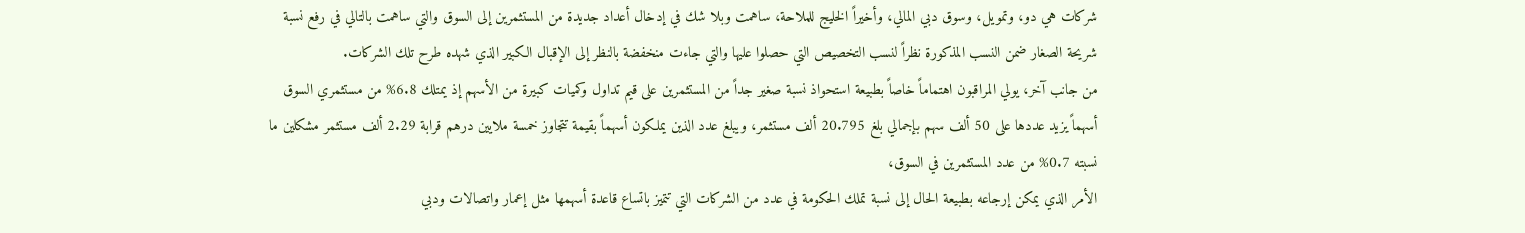شركات هي دو، وتمويل، وسوق دبي المالي، وأخيراً الخليج للملاحة، ساهمت وبلا شك في إدخال أعداد جديدة من المستثمرين إلى السوق والتي ساهمت بالتالي في رفع نسبة شريحة الصغار ضمن النسب المذكورة نظراً لنسب التخصيص التي حصلوا عليها والتي جاءت منخفضة بالنظر إلى الإقبال الكبير الذي شهده طرح تلك الشركات.
من جانب آخر، يولي المراقبون اهتماماً خاصاً بطبيعة استحواذ نسبة صغير جداً من المستثمرين على قيم تداول وكميات كبيرة من الأسهم إذ يمتلك 6.8% من مستثمري السوق أسهماً يزيد عددها على 50 ألف سهم بإجمالي بلغ 20.795 ألف مستثمر، ويبلغ عدد الذين يملكون أسهماً بقيمة تتجاوز خمسة ملايين درهم قرابة 2.29 ألف مستثمر مشكلين ما نسبته 0.7% من عدد المستثمرين في السوق،
الأمر الذي يمكن إرجاعه بطبيعة الحال إلى نسبة تملك الحكومة في عدد من الشركات التي تتميز باتساع قاعدة أسهمها مثل إعمار واتصالات ودبي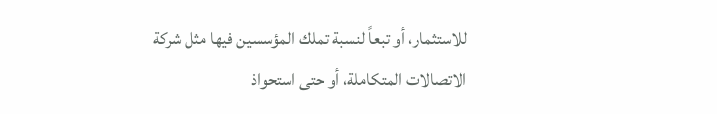للاستثمار، أو تبعاً لنسبة تملك المؤسسين فيها مثل شركة الاتصالات المتكاملة، أو حتى استحواذ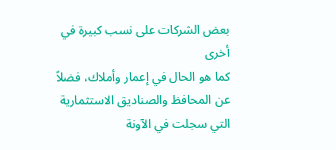بعض الشركات على نسب كبيرة في أخرى
كما هو الحال في إعمار وأملاك، فضلاً عن المحافظ والصناديق الاستثمارية التي سجلت في الآونة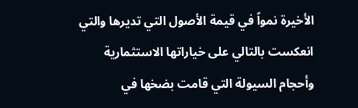الأخيرة نمواً في قيمة الأصول التي تديرها والتي انعكست بالتالي على خياراتها الاستثمارية وأحجام السيولة التي قامت بضخها في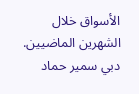الأسواق خلال الشهرين الماضيين.
دبي سمير حماد